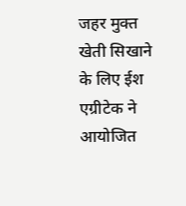जहर मुक्त खेती सिखाने के लिए ईश एग्रीटेक ने आयोजित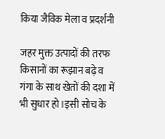किया जैविक मेला व प्रदर्शनी

जहर मुक्त उत्पादों की तरफ किसानों का रूझान बढ़े व गंगा के साथ खेतों की दशा में भी सुधार हो।इसी सोच के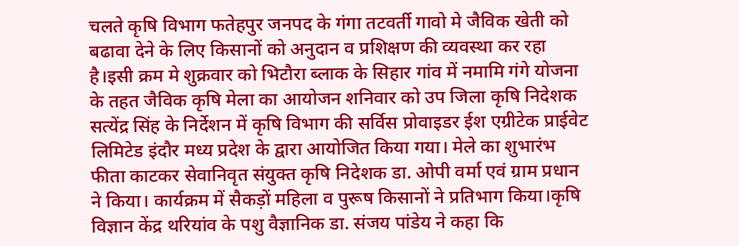चलते कृषि विभाग फतेहपुर जनपद के गंगा तटवर्ती गावो मे जैविक खेती को बढावा देने के लिए किसानों को अनुदान व प्रशिक्षण की व्यवस्था कर रहा है।इसी क्रम मे शुक्रवार को भिटौरा ब्लाक के सिहार गांव में नमामि गंगे योजना के तहत जैविक कृषि मेला का आयोजन शनिवार को उप जिला कृषि निदेशक सत्येंद्र सिंह के निर्देशन में कृषि विभाग की सर्विस प्रोवाइडर ईश एग्रीटेक प्राईवेट लिमिटेड इंदौर मध्य प्रदेश के द्वारा आयोजित किया गया। मेले का शुभारंभ फीता काटकर सेवानिवृत संयुक्त कृषि निदेशक डा. ओपी वर्मा एवं ग्राम प्रधान ने किया। कार्यक्रम में सैकड़ों महिला व पुरूष किसानों ने प्रतिभाग किया।कृषि विज्ञान केंद्र थरियांव के पशु वैज्ञानिक डा. संजय पांडेय ने कहा कि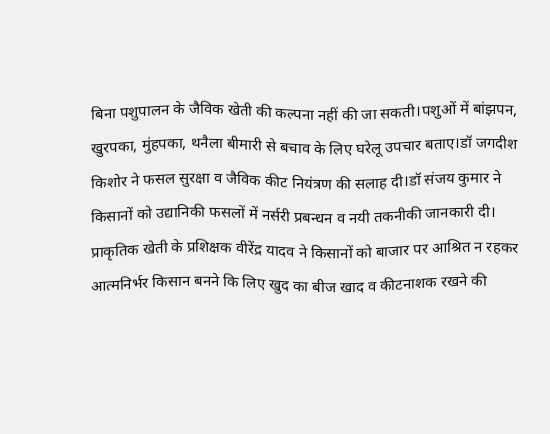बिना पशुपालन के जैविक खेती की कल्पना नहीं की जा सकती।पशुओं में बांझपन, खुरपका, मुंहपका, थनैला बीमारी से बचाव के लिए घरेलू उपचार बताए।डॉ जगदीश किशोर ने फसल सुरक्षा व जैविक कीट नियंत्रण की सलाह दी।डॉ संजय कुमार ने किसानों को उद्यानिकी फसलों में नर्सरी प्रबन्धन व नयी तकनीकी जानकारी दी। प्राकृतिक खेती के प्रशिक्षक वीरेंद्र यादव ने किसानों को बाजार पर आश्रित न रहकर आत्मनिर्भर किसान बनने कि लिए खुद का बीज खाद व कीटनाशक रखने की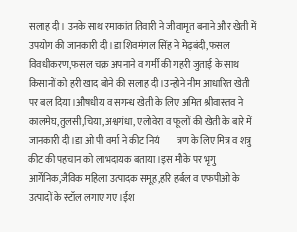सलाह दी। उनके साथ रमाकांत तिवारी ने जीवामृत बनाने और खेती में उपयोग की जानकारी दी।डा शिवमंगल सिंह ने मेढ़बंदी,फसल विवधीकरण,फसल चक्र अपनाने व गर्मी की गहरी जुताई के साथ किसानों को हरी खाद बोने की सलाह दी।उन्होने नीम आधारित खेती पर बल दिया।औषधीय व सगन्ध खेती के लिए अमित श्रीवास्तव ने कालमेघ,तुलसी,चिया,अश्वगंधा, एलोवेरा व फूलों की खेती के बारे में जानकारी दी।डा ओ पी वर्मा ने कीट निय॔त्रण के लिए मित्र व शत्रु कीट की पहचान को लाभदायक बताया।इस मौके पर भृगु आर्गेनिक,जैविक महिला उत्पादक समूह,हरि हर्बल व एफपीओ के उत्पादों के स्टॉल लगाए गए।ईश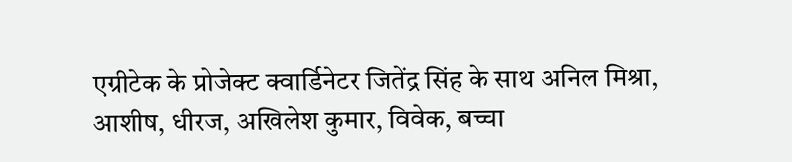एग्रीटेक के प्रोजेक्ट क्वार्डिनेटर जितेंद्र सिंह के साथ अनिल मिश्रा, आशीष, धीरज, अखिलेश कुमार, विवेक, बच्चा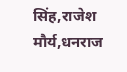सिंह,राजेश मौर्य,धनराज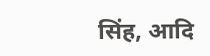सिंह, आदि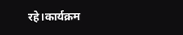रहे।कार्यक्रम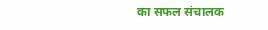का सफल संचालक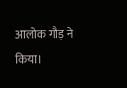आलोक गौड़ ने किया।